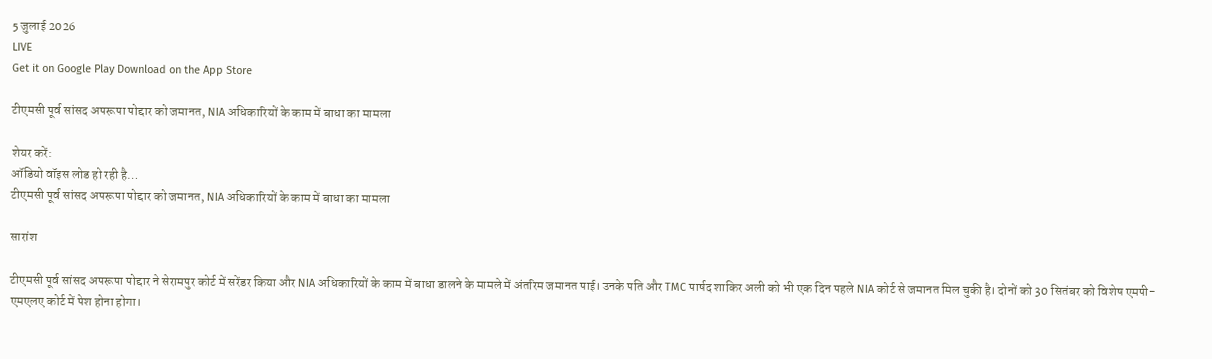5 जुलाई 2026
LIVE
Get it on Google Play Download on the App Store

टीएमसी पूर्व सांसद अपरूपा पोद्दार को जमानत, NIA अधिकारियों के काम में बाधा का मामला

शेयर करें:
ऑडियो वॉइस लोड हो रही है…
टीएमसी पूर्व सांसद अपरूपा पोद्दार को जमानत, NIA अधिकारियों के काम में बाधा का मामला

सारांश

टीएमसी पूर्व सांसद अपरूपा पोद्दार ने सेरामपुर कोर्ट में सरेंडर किया और NIA अधिकारियों के काम में बाधा डालने के मामले में अंतरिम जमानत पाई। उनके पति और TMC पार्षद शाकिर अली को भी एक दिन पहले NIA कोर्ट से जमानत मिल चुकी है। दोनों को 30 सितंबर को विशेष एमपी-एमएलए कोर्ट में पेश होना होगा।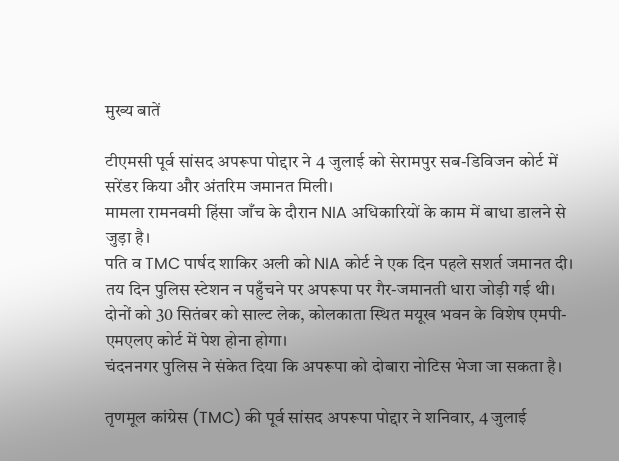मुख्य बातें

टीएमसी पूर्व सांसद अपरूपा पोद्दार ने 4 जुलाई को सेरामपुर सब-डिविजन कोर्ट में सरेंडर किया और अंतरिम जमानत मिली।
मामला रामनवमी हिंसा जाँच के दौरान NIA अधिकारियों के काम में बाधा डालने से जुड़ा है।
पति व TMC पार्षद शाकिर अली को NIA कोर्ट ने एक दिन पहले सशर्त जमानत दी।
तय दिन पुलिस स्टेशन न पहुँचने पर अपरूपा पर गैर-जमानती धारा जोड़ी गई थी।
दोनों को 30 सितंबर को साल्ट लेक, कोलकाता स्थित मयूख भवन के विशेष एमपी-एमएलए कोर्ट में पेश होना होगा।
चंदननगर पुलिस ने संकेत दिया कि अपरूपा को दोबारा नोटिस भेजा जा सकता है।

तृणमूल कांग्रेस (TMC) की पूर्व सांसद अपरूपा पोद्दार ने शनिवार, 4 जुलाई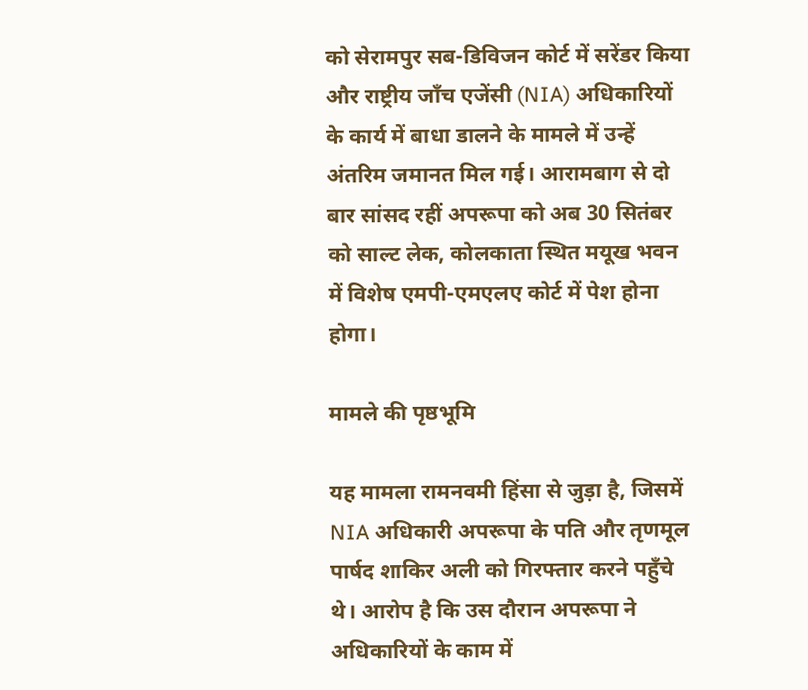को सेरामपुर सब-डिविजन कोर्ट में सरेंडर किया और राष्ट्रीय जाँच एजेंसी (NIA) अधिकारियों के कार्य में बाधा डालने के मामले में उन्हें अंतरिम जमानत मिल गई। आरामबाग से दो बार सांसद रहीं अपरूपा को अब 30 सितंबर को साल्ट लेक, कोलकाता स्थित मयूख भवन में विशेष एमपी-एमएलए कोर्ट में पेश होना होगा।

मामले की पृष्ठभूमि

यह मामला रामनवमी हिंसा से जुड़ा है, जिसमें NIA अधिकारी अपरूपा के पति और तृणमूल पार्षद शाकिर अली को गिरफ्तार करने पहुँचे थे। आरोप है कि उस दौरान अपरूपा ने अधिकारियों के काम में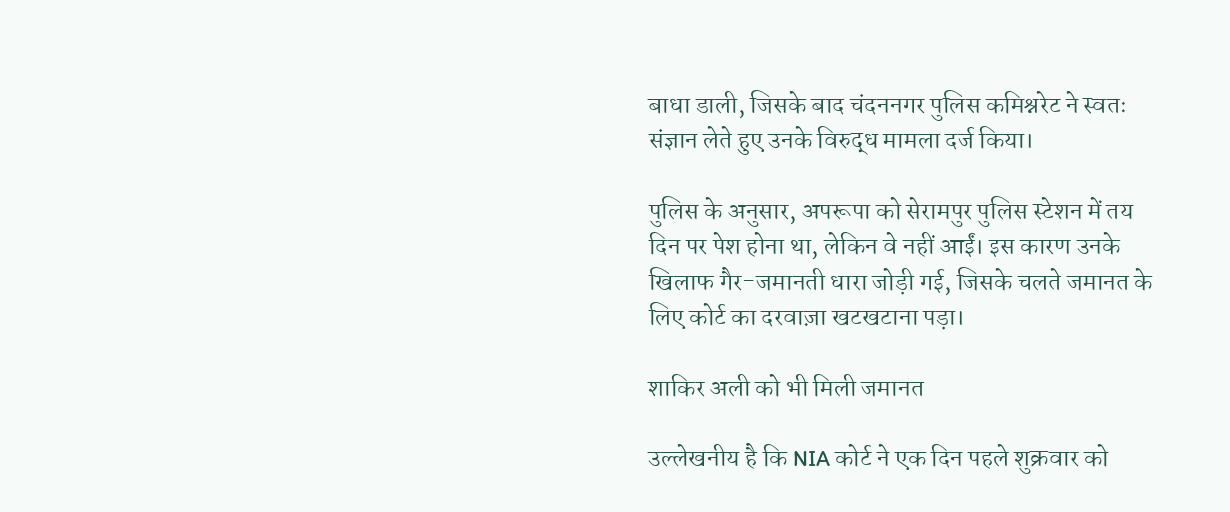बाधा डाली, जिसके बाद चंदननगर पुलिस कमिश्नरेट ने स्वतः संज्ञान लेते हुए उनके विरुद्ध मामला दर्ज किया।

पुलिस के अनुसार, अपरूपा को सेरामपुर पुलिस स्टेशन में तय दिन पर पेश होना था, लेकिन वे नहीं आईं। इस कारण उनके खिलाफ गैर-जमानती धारा जोड़ी गई, जिसके चलते जमानत के लिए कोर्ट का दरवाज़ा खटखटाना पड़ा।

शाकिर अली को भी मिली जमानत

उल्लेखनीय है कि NIA कोर्ट ने एक दिन पहले शुक्रवार को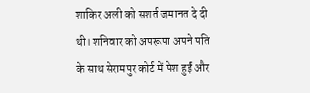शाकिर अली को सशर्त जमानत दे दी थी। शनिवार को अपरूपा अपने पति के साथ सेरामपुर कोर्ट में पेश हुईं और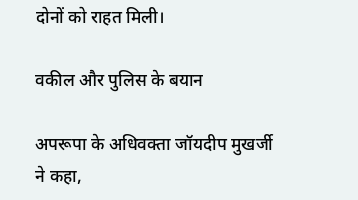दोनों को राहत मिली।

वकील और पुलिस के बयान

अपरूपा के अधिवक्ता जॉयदीप मुखर्जी ने कहा,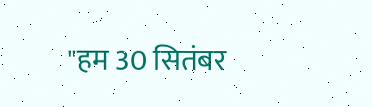"हम 30 सितंबर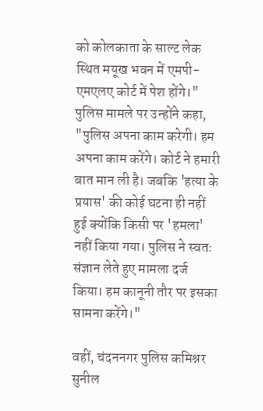को कोलकाता के साल्ट लेक स्थित मयूख भवन में एमपी-एमएलए कोर्ट में पेश होंगे।" पुलिस मामले पर उन्होंने कहा, "पुलिस अपना काम करेगी। हम अपना काम करेंगे। कोर्ट ने हमारी बात मान ली है। जबकि 'हत्या के प्रयास' की कोई घटना ही नहीं हुई क्योंकि किसी पर 'हमला' नहीं किया गया। पुलिस ने स्वतः संज्ञान लेते हुए मामला दर्ज किया। हम कानूनी तौर पर इसका सामना करेंगे।"

वहीं, चंदननगर पुलिस कमिश्नर सुनील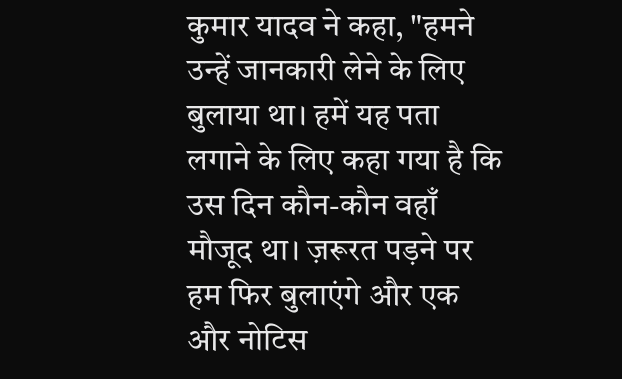कुमार यादव ने कहा, "हमने उन्हें जानकारी लेने के लिए बुलाया था। हमें यह पता लगाने के लिए कहा गया है कि उस दिन कौन-कौन वहाँ मौजूद था। ज़रूरत पड़ने पर हम फिर बुलाएंगे और एक और नोटिस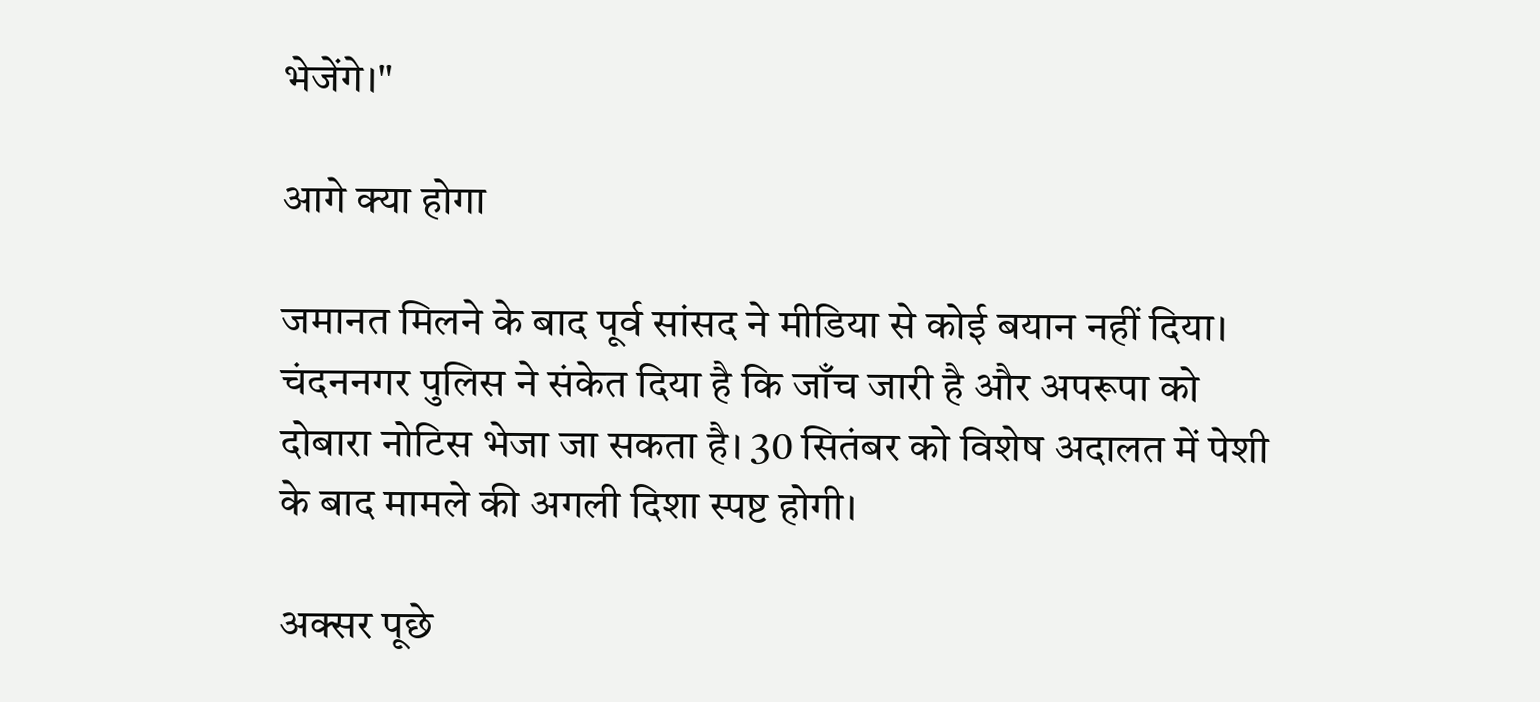भेजेंगे।"

आगे क्या होगा

जमानत मिलने के बाद पूर्व सांसद ने मीडिया से कोई बयान नहीं दिया। चंदननगर पुलिस ने संकेत दिया है कि जाँच जारी है और अपरूपा को दोबारा नोटिस भेजा जा सकता है। 30 सितंबर को विशेष अदालत में पेशी के बाद मामले की अगली दिशा स्पष्ट होगी।

अक्सर पूछे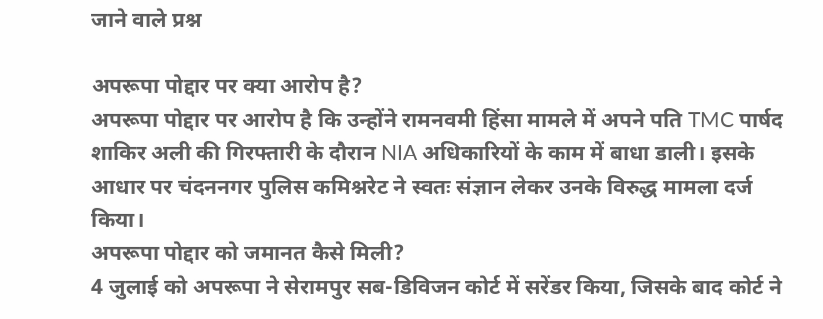जाने वाले प्रश्न

अपरूपा पोद्दार पर क्या आरोप है?
अपरूपा पोद्दार पर आरोप है कि उन्होंने रामनवमी हिंसा मामले में अपने पति TMC पार्षद शाकिर अली की गिरफ्तारी के दौरान NIA अधिकारियों के काम में बाधा डाली। इसके आधार पर चंदननगर पुलिस कमिश्नरेट ने स्वतः संज्ञान लेकर उनके विरुद्ध मामला दर्ज किया।
अपरूपा पोद्दार को जमानत कैसे मिली?
4 जुलाई को अपरूपा ने सेरामपुर सब-डिविजन कोर्ट में सरेंडर किया, जिसके बाद कोर्ट ने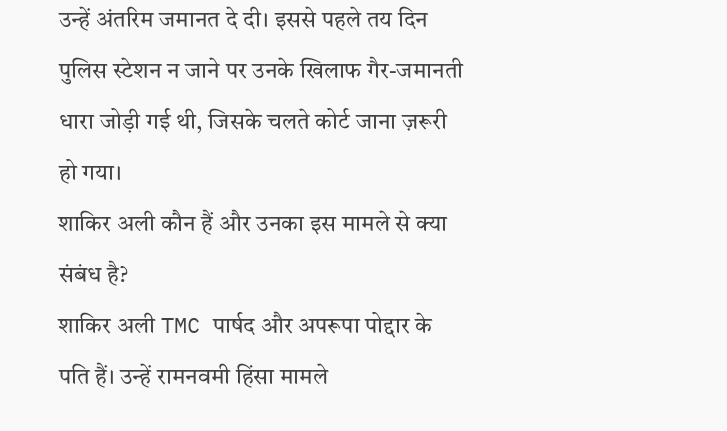उन्हें अंतरिम जमानत दे दी। इससे पहले तय दिन पुलिस स्टेशन न जाने पर उनके खिलाफ गैर-जमानती धारा जोड़ी गई थी, जिसके चलते कोर्ट जाना ज़रूरी हो गया।
शाकिर अली कौन हैं और उनका इस मामले से क्या संबंध है?
शाकिर अली TMC पार्षद और अपरूपा पोद्दार के पति हैं। उन्हें रामनवमी हिंसा मामले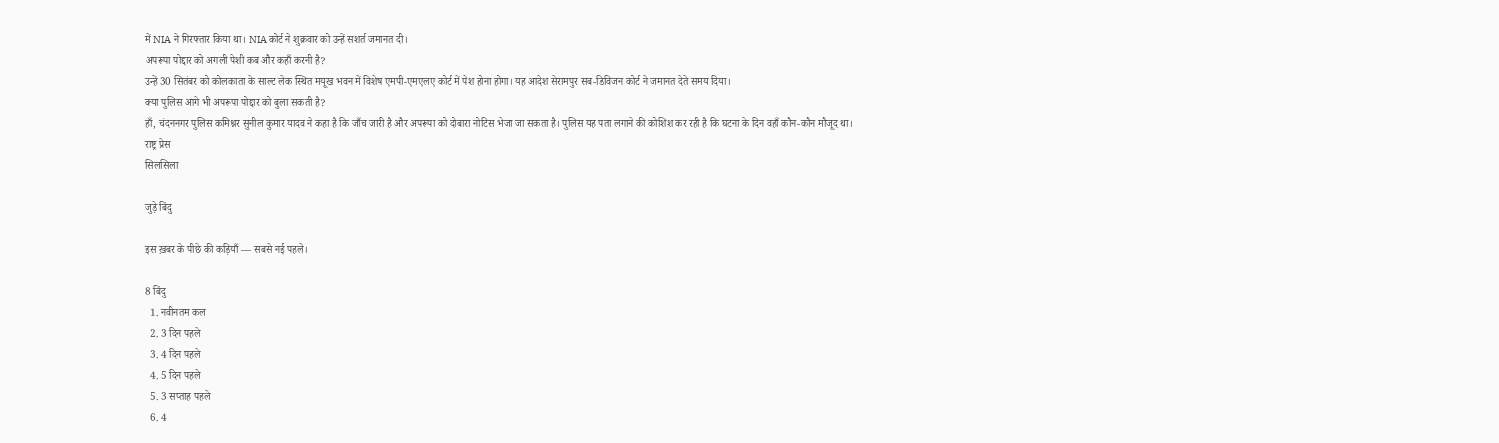में NIA ने गिरफ्तार किया था। NIA कोर्ट ने शुक्रवार को उन्हें सशर्त जमानत दी।
अपरूपा पोद्दार को अगली पेशी कब और कहाँ करनी है?
उन्हें 30 सितंबर को कोलकाता के साल्ट लेक स्थित मयूख भवन में विशेष एमपी-एमएलए कोर्ट में पेश होना होगा। यह आदेश सेरामपुर सब-डिविजन कोर्ट ने जमानत देते समय दिया।
क्या पुलिस आगे भी अपरूपा पोद्दार को बुला सकती है?
हाँ, चंदननगर पुलिस कमिश्नर सुनील कुमार यादव ने कहा है कि जाँच जारी है और अपरूपा को दोबारा नोटिस भेजा जा सकता है। पुलिस यह पता लगाने की कोशिश कर रही है कि घटना के दिन वहाँ कौन-कौन मौजूद था।
राष्ट्र प्रेस
सिलसिला

जुड़े बिंदु

इस ख़बर के पीछे की कड़ियाँ — सबसे नई पहले।

8 बिंदु
  1. नवीनतम कल
  2. 3 दिन पहले
  3. 4 दिन पहले
  4. 5 दिन पहले
  5. 3 सप्ताह पहले
  6. 4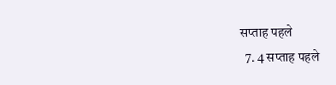सप्ताह पहले
  7. 4 सप्ताह पहले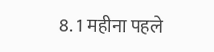8. 1 महीना पहले